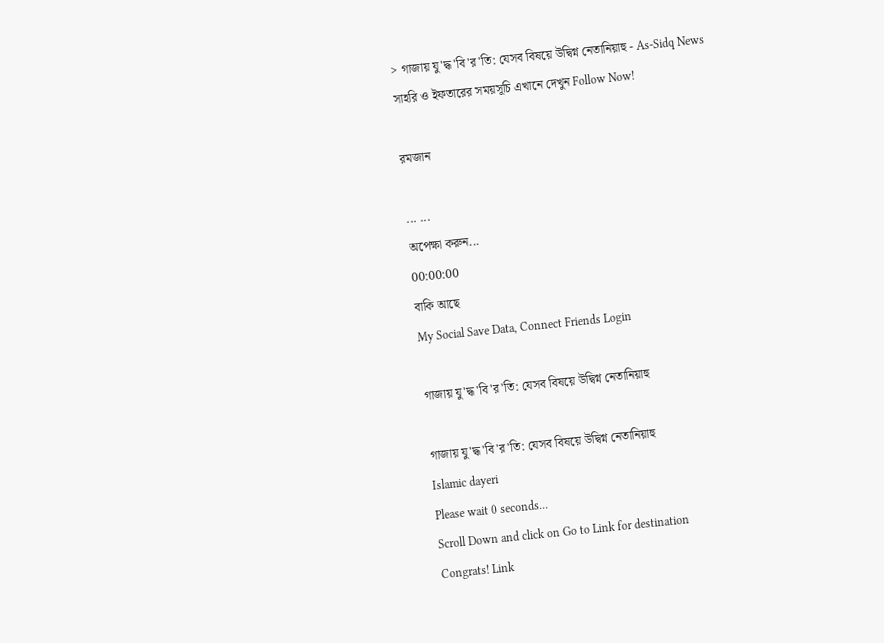> গাজায় যু'দ্ধ'বি'র'তি: যেসব বিষয়ে উদ্বিগ্ন নেতানিয়াহু - As-Sidq News
সাহরি ও ইফতারের সময়সূচি এখানে দেখুন Follow Now!

রমজান

... ...
অপেক্ষা করুন...
00:00:00
বাকি আছে
My Social Save Data, Connect Friends Login

গাজায় যু'দ্ধ'বি'র'তি: যেসব বিষয়ে উদ্বিগ্ন নেতানিয়াহু

গাজায় যু'দ্ধ'বি'র'তি: যেসব বিষয়ে উদ্বিগ্ন নেতানিয়াহু
Islamic dayeri
Please wait 0 seconds...
Scroll Down and click on Go to Link for destination
Congrats! Link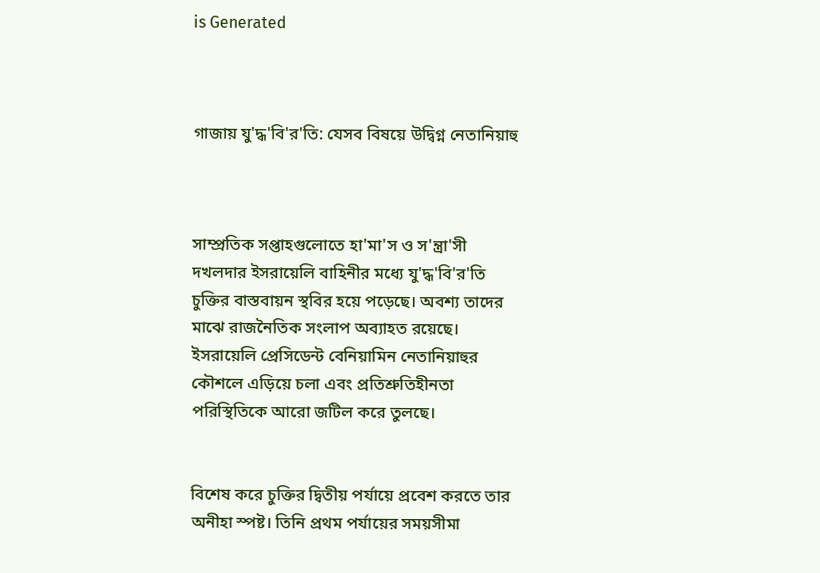is Generated



গাজায় যু'দ্ধ'বি'র'তি: যেসব বিষয়ে উদ্বিগ্ন নেতানিয়াহু



সাম্প্রতিক সপ্তাহগুলোতে হা'মা'স ও স'ন্ত্রা'সী দখলদার ইসরায়েলি বাহিনীর মধ্যে যু'দ্ধ'বি'র'তি চুক্তির বাস্তবায়ন স্থবির হয়ে পড়েছে। অবশ্য তাদের মাঝে রাজনৈতিক সংলাপ অব্যাহত রয়েছে। ইসরায়েলি প্রেসিডেন্ট বেনিয়ামিন নেতানিয়াহুর কৌশলে এড়িয়ে চলা এবং প্রতিশ্রুতিহীনতা পরিস্থিতিকে আরো জটিল করে তুলছে।


বিশেষ করে চুক্তির দ্বিতীয় পর্যায়ে প্রবেশ করতে তার অনীহা স্পষ্ট। তিনি প্রথম পর্যায়ের সময়সীমা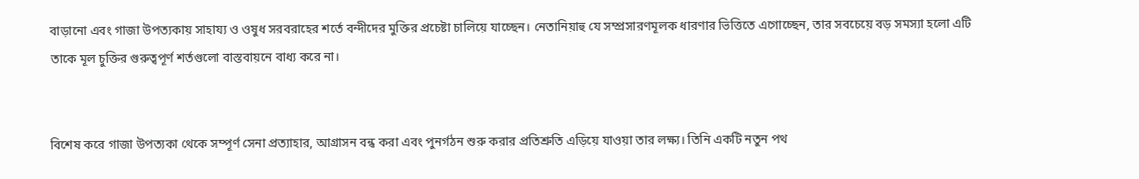বাড়ানো এবং গাজা উপত্যকায় সাহায্য ও ওষুধ সরবরাহের শর্তে বন্দীদের মুক্তির প্রচেষ্টা চালিয়ে যাচ্ছেন। নেতানিয়াহু যে সম্প্রসারণমূলক ধারণার ভিত্তিতে এগোচ্ছেন, তার সবচেয়ে বড় সমস্যা হলো এটি তাকে মূল চুক্তির গুরুত্বপূর্ণ শর্তগুলো বাস্তবায়নে বাধ্য করে না।


বিশেষ করে গাজা উপত্যকা থেকে সম্পূর্ণ সেনা প্রত্যাহার, আগ্রাসন বন্ধ করা এবং পুনর্গঠন শুরু করার প্রতিশ্রুতি এড়িয়ে যাওয়া তার লক্ষ্য। তিনি একটি নতুন পথ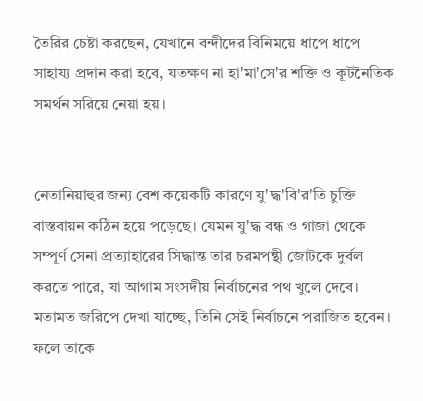তৈরির চেষ্টা করছেন, যেখানে বন্দীদের বিনিময়ে ধাপে ধাপে সাহায্য প্রদান করা হবে, যতক্ষণ না হা'মা'সে'র শক্তি ও কূটনৈতিক সমর্থন সরিয়ে নেয়া হয়।


নেতানিয়াহুর জন্য বেশ কয়েকটি কারণে যু'দ্ধ'বি'র'তি চুক্তি বাস্তবায়ন কঠিন হয়ে পড়েছে। যেমন যু'দ্ধ বন্ধ ও গাজা থেকে সম্পূর্ণ সেনা প্রত্যাহারের সিদ্ধান্ত তার চরমপন্থী জোটকে দুর্বল করতে পারে, যা আগাম সংসদীয় নির্বাচনের পথ খুলে দেবে। মতামত জরিপে দেখা যাচ্ছে, তিনি সেই নির্বাচনে পরাজিত হবেন। ফলে তাকে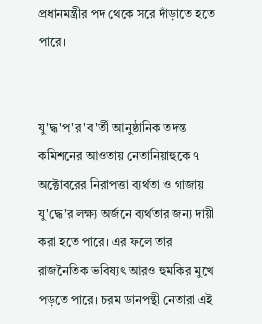প্রধানমন্ত্রীর পদ থেকে সরে দাঁড়াতে হতে পারে।


যু'দ্ধ'প'র'ব'র্তী আনুষ্ঠানিক তদন্ত কমিশনের আওতায় নেতানিয়াহুকে ৭ অক্টোবরের নিরাপত্তা ব্যর্থতা ও গাজায় যু'দ্ধে'র লক্ষ্য অর্জনে ব্যর্থতার জন্য দায়ী করা হতে পারে। এর ফলে তার রাজনৈতিক ভবিষ্যৎ আরও হুমকির মুখে পড়তে পারে। চরম ডানপন্থী নেতারা এই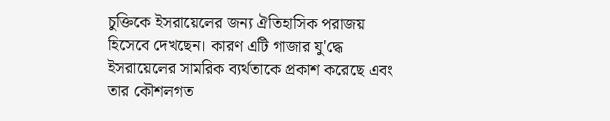চুক্তিকে ইসরায়েলের জন্য ঐতিহাসিক পরাজয় হিসেবে দেখছেন। কারণ এটি গাজার যু'দ্ধে ইসরায়েলের সামরিক ব্যর্থতাকে প্রকাশ করেছে এবং তার কৌশলগত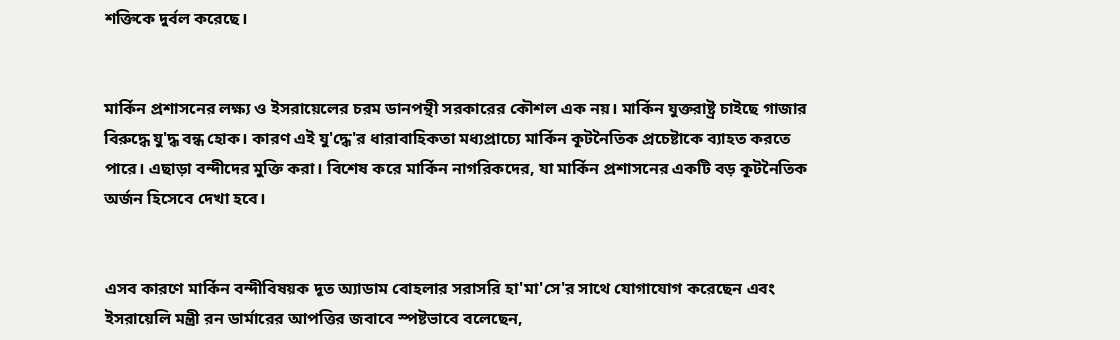শক্তিকে দুর্বল করেছে।


মার্কিন প্রশাসনের লক্ষ্য ও ইসরায়েলের চরম ডানপন্থী সরকারের কৌশল এক নয়। মার্কিন যুক্তরাষ্ট্র চাইছে গাজার বিরুদ্ধে যু'দ্ধ বন্ধ হোক। কারণ এই যু'দ্ধে'র ধারাবাহিকতা মধ্যপ্রাচ্যে মার্কিন কূটনৈতিক প্রচেষ্টাকে ব্যাহত করতে পারে। এছাড়া বন্দীদের মুক্তি করা। বিশেষ করে মার্কিন নাগরিকদের, যা মার্কিন প্রশাসনের একটি বড় কূটনৈতিক অর্জন হিসেবে দেখা হবে।


এসব কারণে মার্কিন বন্দীবিষয়ক দূত অ্যাডাম বোহলার সরাসরি হা'মা'সে'র সাথে যোগাযোগ করেছেন এবং ইসরায়েলি মন্ত্রী রন ডার্মারের আপত্তির জবাবে স্পষ্টভাবে বলেছেন,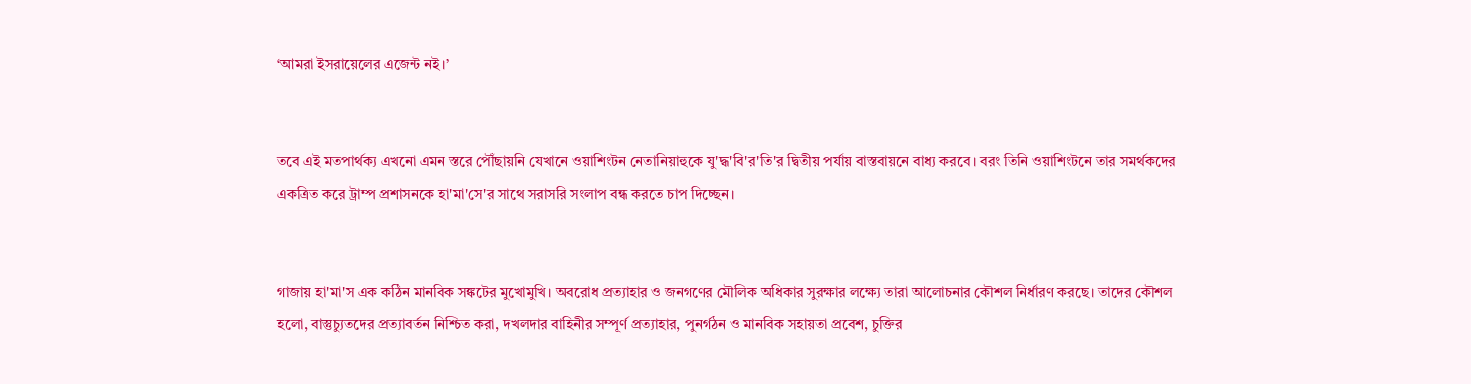‘আমরা ইসরায়েলের এজেন্ট নই।’


তবে এই মতপার্থক্য এখনো এমন স্তরে পৌঁছায়নি যেখানে ওয়াশিংটন নেতানিয়াহুকে যু'দ্ধ'বি'র'তি'র দ্বিতীয় পর্যায় বাস্তবায়নে বাধ্য করবে। বরং তিনি ওয়াশিংটনে তার সমর্থকদের একত্রিত করে ট্রাম্প প্রশাসনকে হা'মা'সে'র সাথে সরাসরি সংলাপ বন্ধ করতে চাপ দিচ্ছেন।


গাজায় হা'মা'স এক কঠিন মানবিক সঙ্কটের মুখোমুখি। অবরোধ প্রত্যাহার ও জনগণের মৌলিক অধিকার সুরক্ষার লক্ষ্যে তারা আলোচনার কৌশল নির্ধারণ করছে। তাদের কৌশল হলো, বাস্তুচ্যুতদের প্রত্যাবর্তন নিশ্চিত করা, দখলদার বাহিনীর সম্পূর্ণ প্রত্যাহার, পুনর্গঠন ও মানবিক সহায়তা প্রবেশ, চুক্তির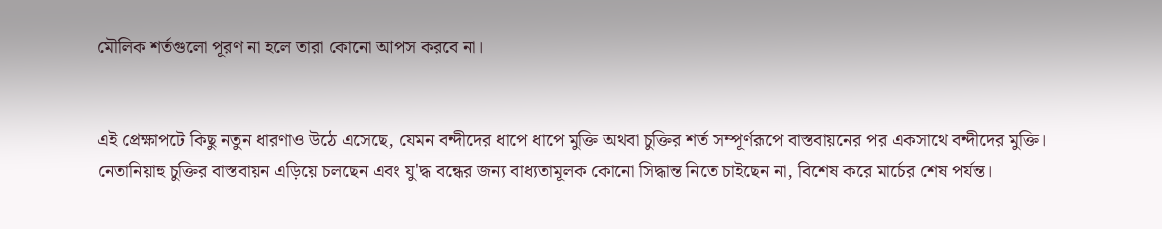মৌলিক শর্তগুলো পূরণ না হলে তারা কোনো আপস করবে না।


এই প্রেক্ষাপটে কিছু নতুন ধারণাও উঠে এসেছে, যেমন বন্দীদের ধাপে ধাপে মুক্তি অথবা চুক্তির শর্ত সম্পূর্ণরূপে বাস্তবায়নের পর একসাথে বন্দীদের মুক্তি। নেতানিয়াহু চুক্তির বাস্তবায়ন এড়িয়ে চলছেন এবং যু'দ্ধ বন্ধের জন্য বাধ্যতামূলক কোনো সিদ্ধান্ত নিতে চাইছেন না, বিশেষ করে মার্চের শেষ পর্যন্ত।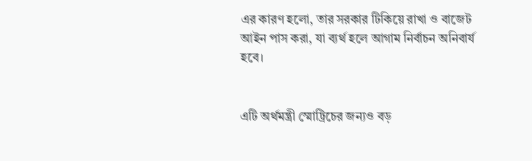এর কারণ হলো, তার সরকার টিকিয়ে রাখা ও বাজেট আইন পাস করা, যা ব্যর্থ হলে আগাম নির্বাচন অনিবার্য হবে।


এটি অর্থমন্ত্রী স্মোট্রিচের জন্যও বড়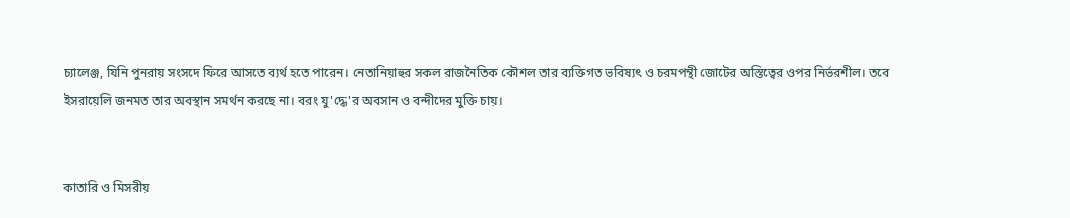চ্যালেঞ্জ, যিনি পুনরায় সংসদে ফিরে আসতে ব্যর্থ হতে পারেন। নেতানিয়াহুর সকল রাজনৈতিক কৌশল তার ব্যক্তিগত ভবিষ্যৎ ও চরমপন্থী জোটের অস্তিত্বের ওপর নির্ভরশীল। তবে ইসরায়েলি জনমত তার অবস্থান সমর্থন করছে না। বরং যু'দ্ধে'র অবসান ও বন্দীদের মুক্তি চায়।


কাতারি ও মিসরীয়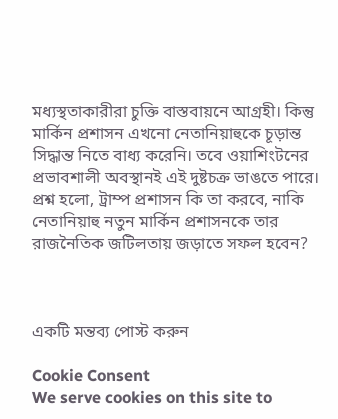মধ্যস্থতাকারীরা চুক্তি বাস্তবায়নে আগ্রহী। কিন্তু মার্কিন প্রশাসন এখনো নেতানিয়াহুকে চূড়ান্ত সিদ্ধান্ত নিতে বাধ্য করেনি। তবে ওয়াশিংটনের প্রভাবশালী অবস্থানই এই দুষ্টচক্র ভাঙতে পারে। প্রশ্ন হলো, ট্রাম্প প্রশাসন কি তা করবে, নাকি নেতানিয়াহু নতুন মার্কিন প্রশাসনকে তার রাজনৈতিক জটিলতায় জড়াতে সফল হবেন?



একটি মন্তব্য পোস্ট করুন

Cookie Consent
We serve cookies on this site to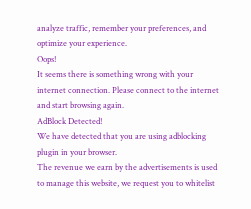analyze traffic, remember your preferences, and optimize your experience.
Oops!
It seems there is something wrong with your internet connection. Please connect to the internet and start browsing again.
AdBlock Detected!
We have detected that you are using adblocking plugin in your browser.
The revenue we earn by the advertisements is used to manage this website, we request you to whitelist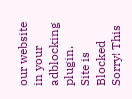our website in your adblocking plugin.
Site is Blocked
Sorry! This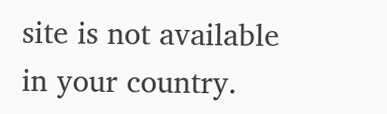site is not available in your country.